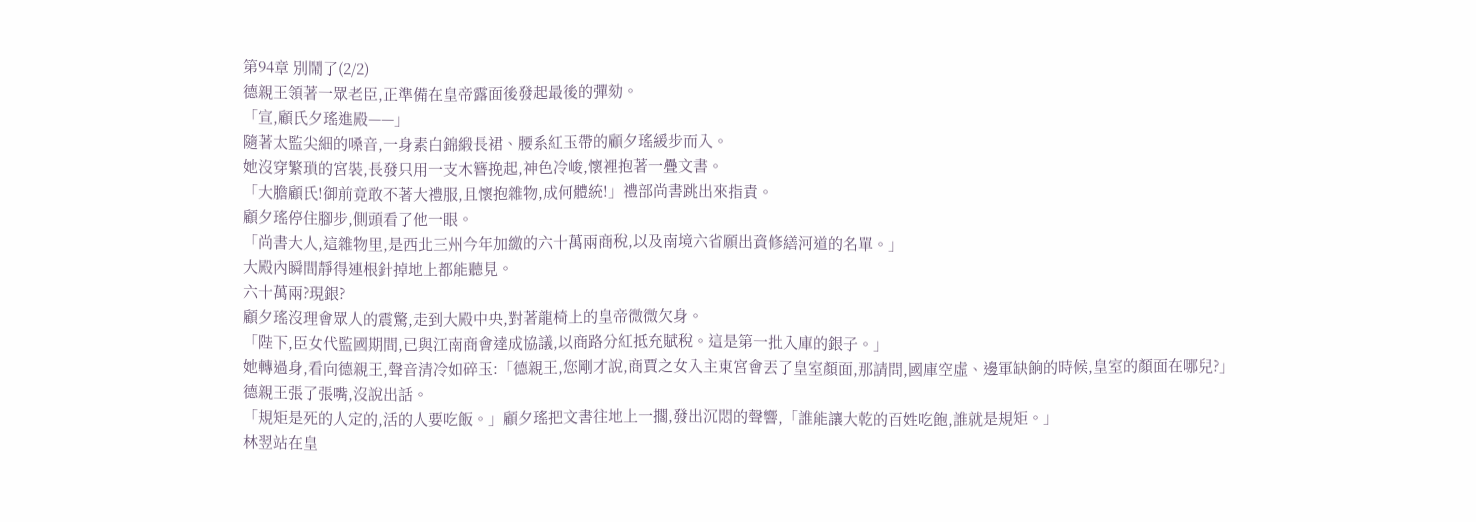第94章 別鬧了(2/2)
德親王領著一眾老臣,正準備在皇帝露面後發起最後的彈劾。
「宣,顧氏夕瑤進殿——」
隨著太監尖細的嗓音,一身素白錦緞長裙、腰系紅玉帶的顧夕瑤緩步而入。
她沒穿繁瑣的宮裝,長發只用一支木簪挽起,神色冷峻,懷裡抱著一疊文書。
「大膽顧氏!御前竟敢不著大禮服,且懷抱雜物,成何體統!」禮部尚書跳出來指責。
顧夕瑤停住腳步,側頭看了他一眼。
「尚書大人,這雜物里,是西北三州今年加繳的六十萬兩商稅,以及南境六省願出資修繕河道的名單。」
大殿內瞬間靜得連根針掉地上都能聽見。
六十萬兩?現銀?
顧夕瑤沒理會眾人的震驚,走到大殿中央,對著龍椅上的皇帝微微欠身。
「陛下,臣女代監國期間,已與江南商會達成協議,以商路分紅抵充賦稅。這是第一批入庫的銀子。」
她轉過身,看向德親王,聲音清冷如碎玉:「德親王,您剛才說,商賈之女入主東宮會丟了皇室顏面,那請問,國庫空虛、邊軍缺餉的時候,皇室的顏面在哪兒?」
德親王張了張嘴,沒說出話。
「規矩是死的人定的,活的人要吃飯。」顧夕瑤把文書往地上一擱,發出沉悶的聲響,「誰能讓大乾的百姓吃飽,誰就是規矩。」
林翌站在皇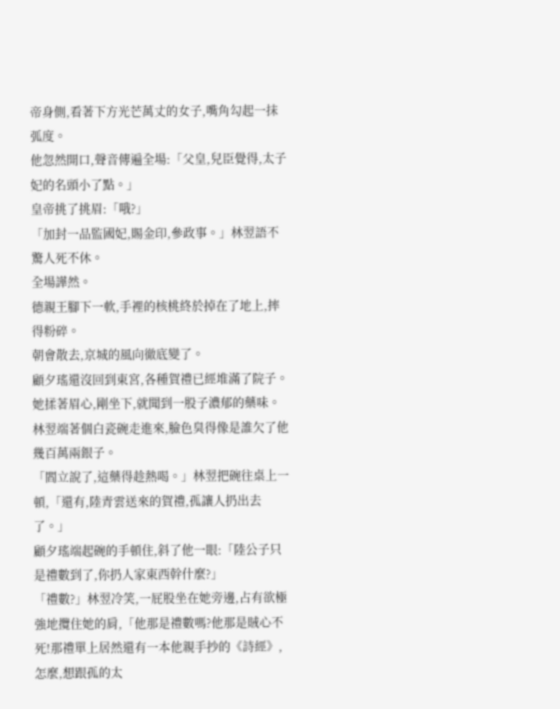帝身側,看著下方光芒萬丈的女子,嘴角勾起一抹弧度。
他忽然開口,聲音傳遍全場:「父皇,兒臣覺得,太子妃的名頭小了點。」
皇帝挑了挑眉:「哦?」
「加封一品監國妃,賜金印,參政事。」林翌語不驚人死不休。
全場譁然。
德親王腳下一軟,手裡的核桃終於掉在了地上,摔得粉碎。
朝會散去,京城的風向徹底變了。
顧夕瑤還沒回到東宮,各種賀禮已經堆滿了院子。
她揉著眉心,剛坐下,就聞到一股子濃郁的藥味。
林翌端著個白瓷碗走進來,臉色臭得像是誰欠了他幾百萬兩銀子。
「閻立說了,這藥得趁熱喝。」林翌把碗往桌上一頓,「還有,陸青雲送來的賀禮,孤讓人扔出去了。」
顧夕瑤端起碗的手頓住,斜了他一眼:「陸公子只是禮數到了,你扔人家東西幹什麼?」
「禮數?」林翌冷笑,一屁股坐在她旁邊,占有欲極強地攬住她的肩,「他那是禮數嗎?他那是賊心不死!那禮單上居然還有一本他親手抄的《詩經》,怎麼,想跟孤的太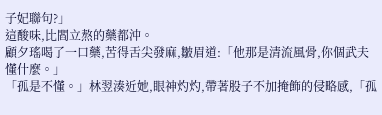子妃聯句?」
這酸味,比閻立熬的藥都沖。
顧夕瑤喝了一口藥,苦得舌尖發麻,皺眉道:「他那是清流風骨,你個武夫懂什麼。」
「孤是不懂。」林翌湊近她,眼神灼灼,帶著股子不加掩飾的侵略感,「孤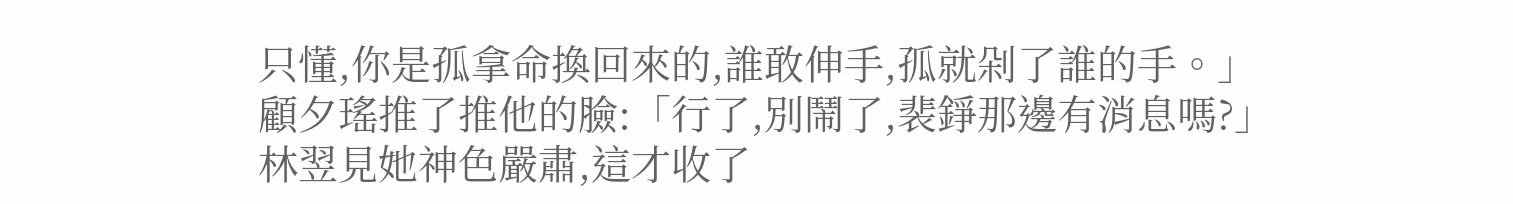只懂,你是孤拿命換回來的,誰敢伸手,孤就剁了誰的手。」
顧夕瑤推了推他的臉:「行了,別鬧了,裴錚那邊有消息嗎?」
林翌見她神色嚴肅,這才收了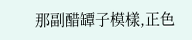那副醋罈子模樣,正色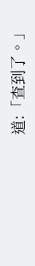道:「查到了。」